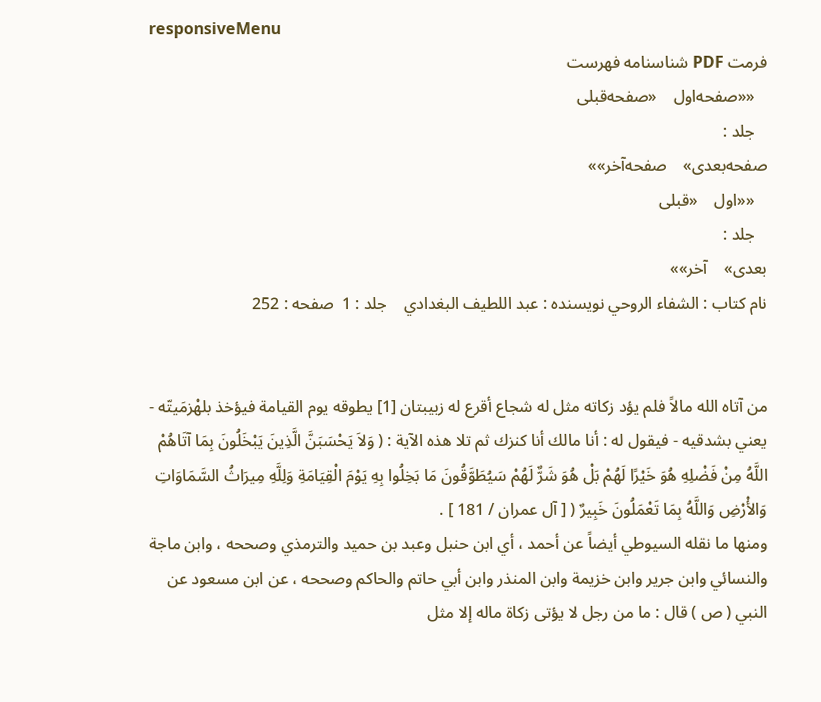responsiveMenu
فرمت PDF شناسنامه فهرست
   ««صفحه‌اول    «صفحه‌قبلی
   جلد :
صفحه‌بعدی»    صفحه‌آخر»»
   ««اول    «قبلی
   جلد :
بعدی»    آخر»»
نام کتاب : الشفاء الروحي نویسنده : عبد اللطيف البغدادي    جلد : 1  صفحه : 252


من آتاه الله مالاً فلم يؤد زكاته مثل له شجاع أقرع له زبيبتان [1] يطوقه يوم القيامة فيؤخذ بلهْزمَيتّه - يعني بشدقيه - فيقول له : أنا مالك أنا كنزك ثم تلا هذه الآية : ( وَلاَ يَحْسَبَنَّ الَّذِينَ يَبْخَلُونَ بِمَا آتَاهُمْ اللَّهُ مِنْ فَضْلِهِ هُوَ خَيْرًا لَهُمْ بَلْ هُوَ شَرٌّ لَهُمْ سَيُطَوَّقُونَ مَا بَخِلُوا بِهِ يَوْمَ الْقِيَامَةِ وَلِلَّهِ مِيرَاثُ السَّمَاوَاتِ وَالأْرْضِ وَاللَّهُ بِمَا تَعْمَلُونَ خَبِيرٌ ( [ آل عمران / 181 ] .
ومنها ما نقله السيوطي أيضاً عن أحمد ، أي ابن حنبل وعبد بن حميد والترمذي وصححه ، وابن ماجة والنسائي وابن جرير وابن خزيمة وابن المنذر وابن أبي حاتم والحاكم وصححه ، عن ابن مسعود عن النبي ( ص ) قال : ما من رجل لا يؤتى زكاة ماله إلا مثل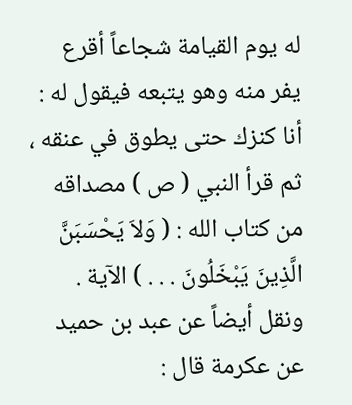له يوم القيامة شجاعاً أقرع يفر منه وهو يتبعه فيقول له : أنا كنزك حتى يطوق في عنقه ، ثم قرأ النبي ( ص ) مصداقه من كتاب الله : ( وَلاَ يَحْسَبَنَّ الَّذِينَ يَبْخَلُونَ . . . ) الآية .
ونقل أيضاً عن عبد بن حميد عن عكرمة قال :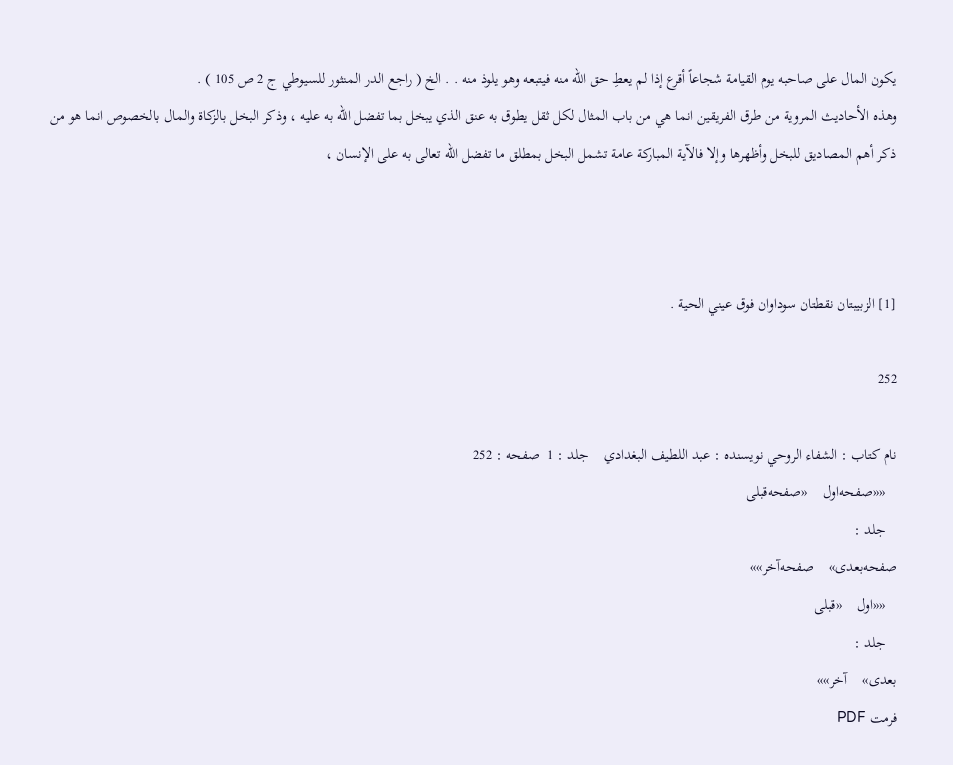يكون المال على صاحبه يوم القيامة شجاعاً أقرع إذا لم يعطِ حق الله منه فيتبعه وهو يلوذ منه . . الخ ( راجع الدر المنثور للسيوطي ج 2 ص 105 ) .
وهذه الأحاديث المروية من طرق الفريقين انما هي من باب المثال لكل ثقل يطوق به عنق الذي يبخل بما تفضل الله به عليه ، وذكر البخل بالزكاة والمال بالخصوص انما هو من ذكر أهم المصاديق للبخل وأظهرها وإلا فالآية المباركة عامة تشمل البخل بمطلق ما تفضل الله تعالى به على الإنسان ،



[1] الزبيبتان نقطتان سوداوان فوق عيني الحية .

252

نام کتاب : الشفاء الروحي نویسنده : عبد اللطيف البغدادي    جلد : 1  صفحه : 252
   ««صفحه‌اول    «صفحه‌قبلی
   جلد :
صفحه‌بعدی»    صفحه‌آخر»»
   ««اول    «قبلی
   جلد :
بعدی»    آخر»»
فرمت PDF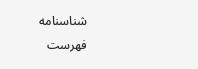شناسنامه فهرست